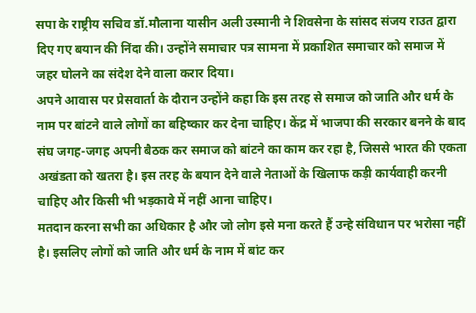सपा के राष्ट्रीय सचिव डॉ.मौलाना यासीन अली उस्मानी ने शिवसेना के सांसद संजय राउत द्वारा दिए गए बयान की निंदा की। उन्होंने समाचार पत्र सामना में प्रकाशित समाचार को समाज में जहर घोलने का संदेश देने वाला करार दिया।
अपने आवास पर प्रेसवार्ता के दौरान उन्होंने कहा कि इस तरह से समाज को जाति और धर्म के नाम पर बांटने वाले लोगों का बहिष्कार कर देना चाहिए। केंद्र में भाजपा की सरकार बनने के बाद संघ जगह-जगह अपनी बैठक कर समाज को बांटने का काम कर रहा है, जिससे भारत की एकता अखंडता को खतरा है। इस तरह के बयान देने वाले नेताओं के खिलाफ कड़ी कार्यवाही करनी चाहिए और किसी भी भड़कावे में नहीं आना चाहिए।
मतदान करना सभी का अधिकार है और जो लोग इसे मना करते हैं उन्हे संविधान पर भरोसा नहीं है। इसलिए लोगों को जाति और धर्म के नाम में बांट कर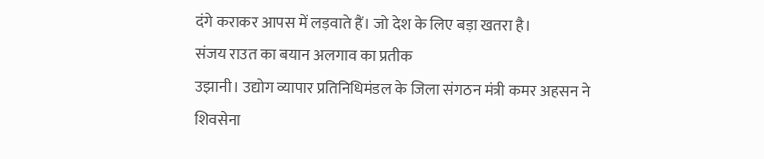दंगे कराकर आपस में लड़वाते हैं। जो देश के लिए बड़ा खतरा है।
संजय राउत का बयान अलगाव का प्रतीक
उझानी। उद्योग व्यापार प्रतिनिधिमंडल के जिला संगठन मंत्री कमर अहसन ने शिवसेना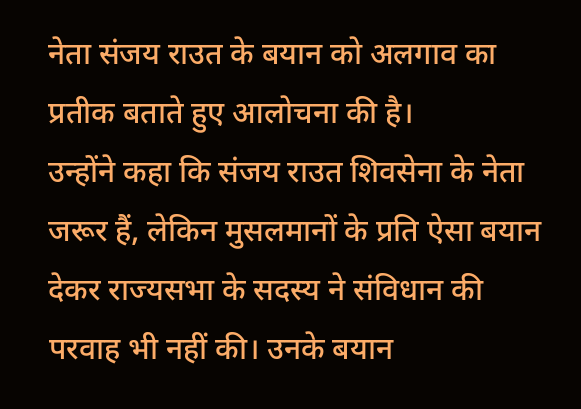नेता संजय राउत के बयान को अलगाव का प्रतीक बताते हुए आलोचना की है।
उन्होंने कहा कि संजय राउत शिवसेना के नेता जरूर हैं, लेकिन मुसलमानों के प्रति ऐसा बयान देकर राज्यसभा के सदस्य ने संविधान की परवाह भी नहीं की। उनके बयान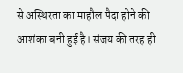से अस्थिरता का माहौल पैदा होने की आशंका बनी हुई है। संजय की तरह ही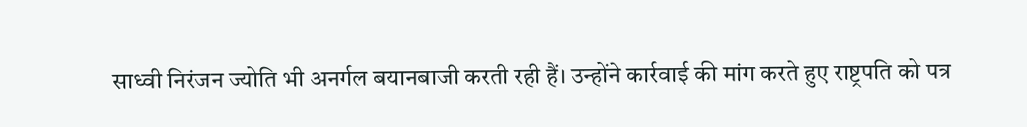साध्वी निरंजन ज्योति भी अनर्गल बयानबाजी करती रही हैं। उन्होंने कार्रवाई की मांग करते हुए राष्ट्रपति को पत्र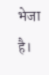भेजा है।